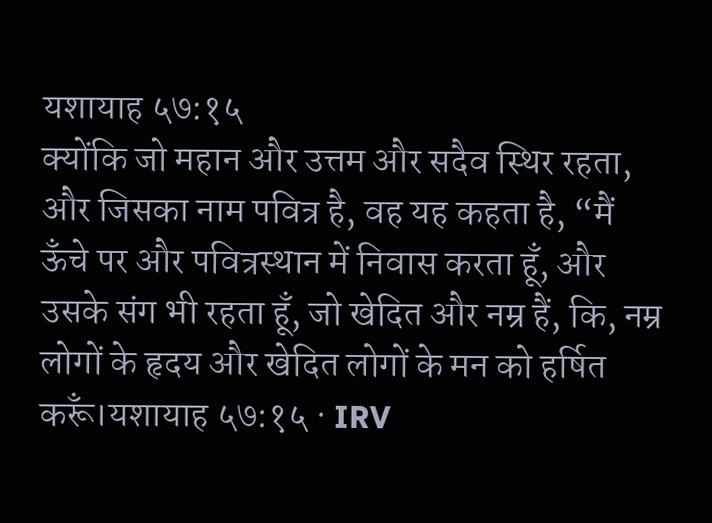यशायाह ५७:१५
क्योंकि जो महान और उत्तम और सदैव स्थिर रहता, और जिसका नाम पवित्र है, वह यह कहता है, “मैं ऊँचे पर और पवित्रस्थान में निवास करता हूँ, और उसके संग भी रहता हूँ, जो खेदित और नम्र हैं, कि, नम्र लोगों के हृदय और खेदित लोगों के मन को हर्षित करूँ।यशायाह ५७:१५ · IRV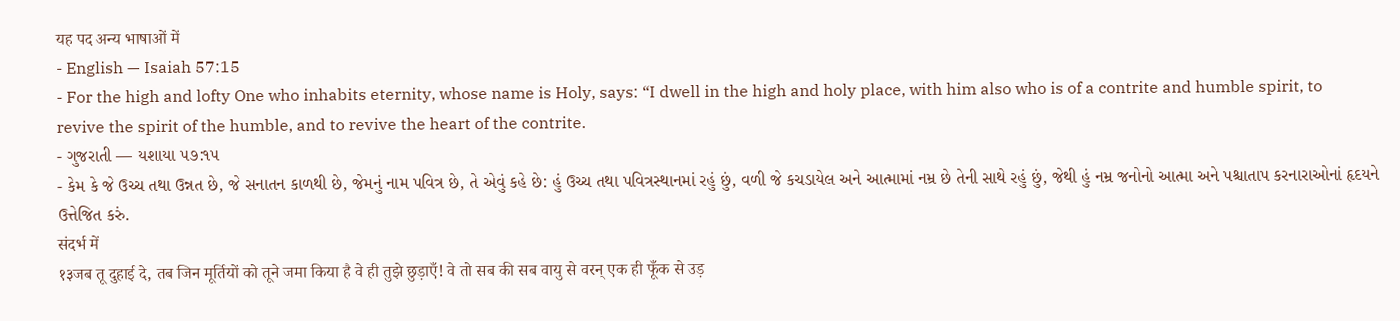यह पद अन्य भाषाओं में
- English — Isaiah 57:15
- For the high and lofty One who inhabits eternity, whose name is Holy, says: “I dwell in the high and holy place, with him also who is of a contrite and humble spirit, to revive the spirit of the humble, and to revive the heart of the contrite.
- ગુજરાતી — યશાયા ૫૭:૧૫
- કેમ કે જે ઉચ્ચ તથા ઉન્નત છે, જે સનાતન કાળથી છે, જેમનું નામ પવિત્ર છે, તે એવું કહે છે: હું ઉચ્ચ તથા પવિત્રસ્થાનમાં રહું છું, વળી જે કચડાયેલ અને આત્મામાં નમ્ર છે તેની સાથે રહું છું, જેથી હું નમ્ર જનોનો આત્મા અને પશ્ચાતાપ કરનારાઓનાં હૃદયને ઉત્તેજિત કરું.
संदर्भ में
१३जब तू दुहाई दे, तब जिन मूर्तियों को तूने जमा किया है वे ही तुझे छुड़ाएँ! वे तो सब की सब वायु से वरन् एक ही फूँक से उड़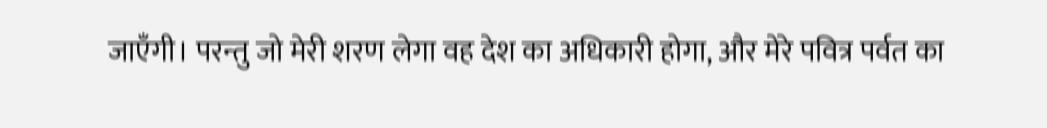जाएँगी। परन्तु जो मेरी शरण लेगा वह देश का अधिकारी होगा, और मेरे पवित्र पर्वत का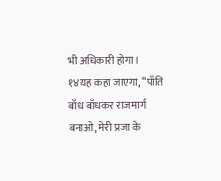भी अधिकारी होगा।
१४यह कहा जाएगा, “पाँति बाँध बाँधकर राजमार्ग बनाओ, मेरी प्रजा के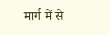मार्ग में से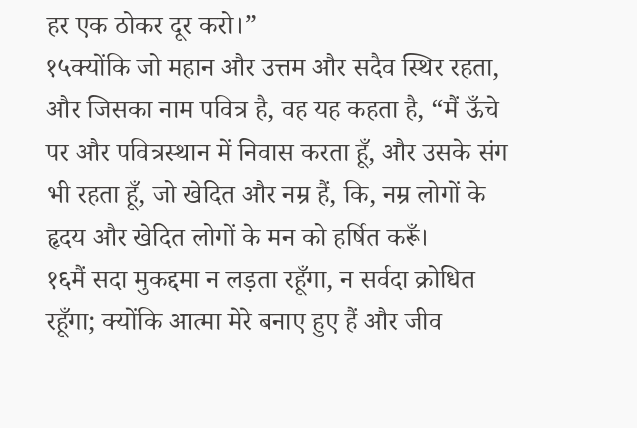हर एक ठोकर दूर करो।”
१५क्योंकि जो महान और उत्तम और सदैव स्थिर रहता, और जिसका नाम पवित्र है, वह यह कहता है, “मैं ऊँचे पर और पवित्रस्थान में निवास करता हूँ, और उसके संग भी रहता हूँ, जो खेदित और नम्र हैं, कि, नम्र लोगों के हृदय और खेदित लोगों के मन को हर्षित करूँ।
१६मैं सदा मुकद्दमा न लड़ता रहूँगा, न सर्वदा क्रोधित रहूँगा; क्योंकि आत्मा मेरे बनाए हुए हैं और जीव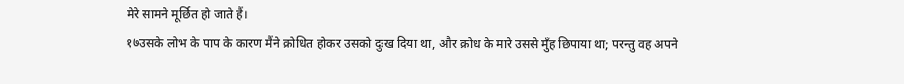मेरे सामने मूर्छित हो जाते हैं।
१७उसके लोभ के पाप के कारण मैंने क्रोधित होकर उसको दुःख दिया था, और क्रोध के मारे उससे मुँह छिपाया था; परन्तु वह अपने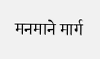मनमाने मार्ग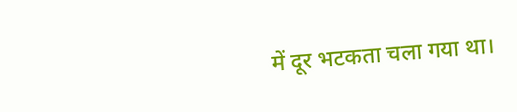में दूर भटकता चला गया था।